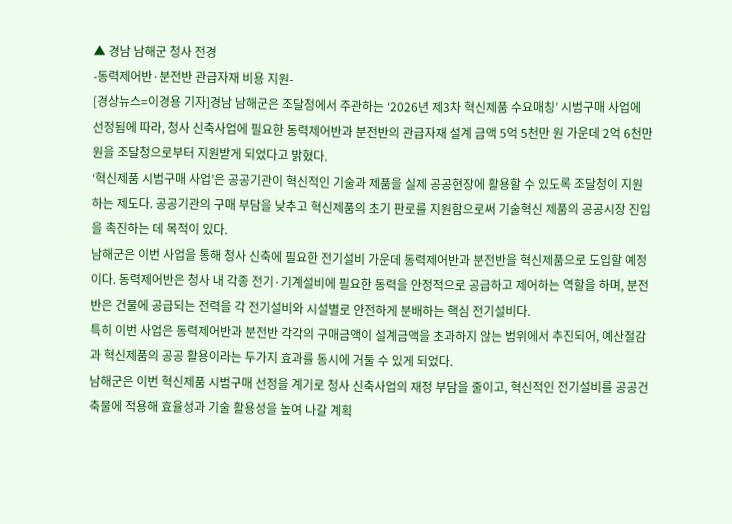▲ 경남 남해군 청사 전경
-동력제어반·분전반 관급자재 비용 지원-
[경상뉴스=이경용 기자]경남 남해군은 조달청에서 주관하는 ‘2026년 제3차 혁신제품 수요매칭’ 시범구매 사업에 선정됨에 따라, 청사 신축사업에 필요한 동력제어반과 분전반의 관급자재 설계 금액 5억 5천만 원 가운데 2억 6천만 원을 조달청으로부터 지원받게 되었다고 밝혔다.
‘혁신제품 시범구매 사업’은 공공기관이 혁신적인 기술과 제품을 실제 공공현장에 활용할 수 있도록 조달청이 지원하는 제도다. 공공기관의 구매 부담을 낮추고 혁신제품의 초기 판로를 지원함으로써 기술혁신 제품의 공공시장 진입을 촉진하는 데 목적이 있다.
남해군은 이번 사업을 통해 청사 신축에 필요한 전기설비 가운데 동력제어반과 분전반을 혁신제품으로 도입할 예정이다. 동력제어반은 청사 내 각종 전기·기계설비에 필요한 동력을 안정적으로 공급하고 제어하는 역할을 하며, 분전반은 건물에 공급되는 전력을 각 전기설비와 시설별로 안전하게 분배하는 핵심 전기설비다.
특히 이번 사업은 동력제어반과 분전반 각각의 구매금액이 설계금액을 초과하지 않는 범위에서 추진되어, 예산절감과 혁신제품의 공공 활용이라는 두가지 효과를 동시에 거둘 수 있게 되었다.
남해군은 이번 혁신제품 시범구매 선정을 계기로 청사 신축사업의 재정 부담을 줄이고, 혁신적인 전기설비를 공공건축물에 적용해 효율성과 기술 활용성을 높여 나갈 계획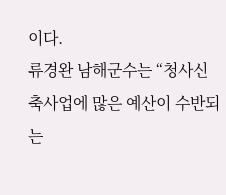이다.
류경완 남해군수는 “청사신축사업에 많은 예산이 수반되는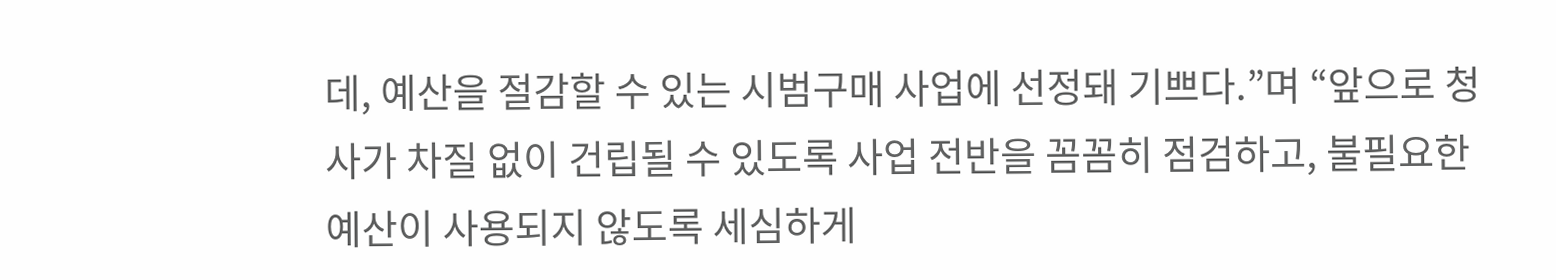데, 예산을 절감할 수 있는 시범구매 사업에 선정돼 기쁘다.”며 “앞으로 청사가 차질 없이 건립될 수 있도록 사업 전반을 꼼꼼히 점검하고, 불필요한 예산이 사용되지 않도록 세심하게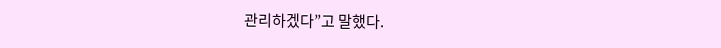관리하겠다”고 말했다.